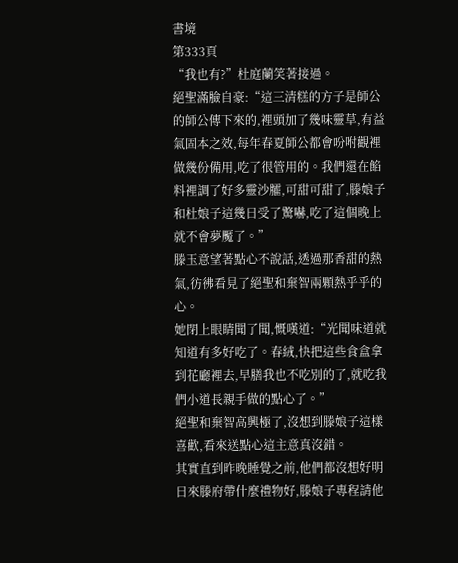書境
第333頁
“我也有?”杜庭蘭笑著接過。
絕聖滿臉自豪:“這三清糕的方子是師公的師公傳下來的,裡頭加了幾味靈草,有益氣固本之效,每年春夏師公都會吩咐觀裡做幾份備用,吃了很管用的。我們還在餡料裡調了好多靈沙臛,可甜可甜了,滕娘子和杜娘子這幾日受了驚嚇,吃了這個晚上就不會夢魘了。”
滕玉意望著點心不說話,透過那香甜的熱氣,彷彿看見了絕聖和棄智兩顆熱乎乎的心。
她閉上眼睛聞了聞,慨嘆道:“光聞味道就知道有多好吃了。春絨,快把這些食盒拿到花廳裡去,早膳我也不吃別的了,就吃我們小道長親手做的點心了。”
絕聖和棄智高興極了,沒想到滕娘子這樣喜歡,看來送點心這主意真沒錯。
其實直到昨晚睡覺之前,他們都沒想好明日來滕府帶什麼禮物好,滕娘子專程請他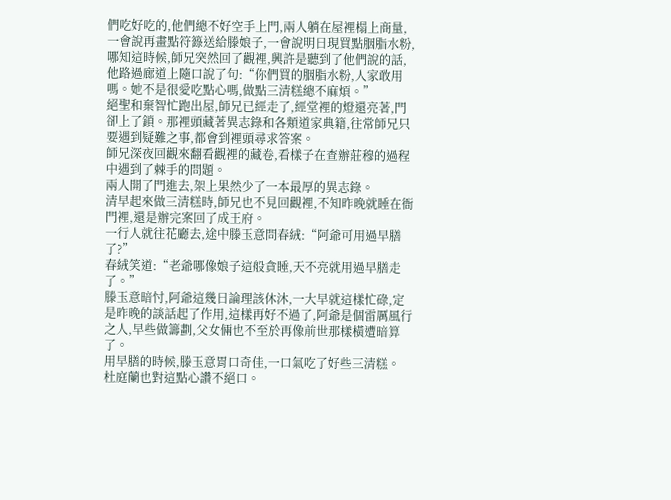們吃好吃的,他們總不好空手上門,兩人躺在屋裡榻上商量,一會說再畫點符籙送給滕娘子,一會說明日現買點胭脂水粉,哪知這時候,師兄突然回了觀裡,興許是聽到了他們說的話,他路過廊道上隨口說了句:“你們買的胭脂水粉,人家敢用嗎。她不是很愛吃點心嗎,做點三清糕總不麻煩。”
絕聖和棄智忙跑出屋,師兄已經走了,經堂裡的燈還亮著,門卻上了鎖。那裡頭藏著異志錄和各類道家典籍,往常師兄只要遇到疑難之事,都會到裡頭尋求答案。
師兄深夜回觀來翻看觀裡的藏卷,看樣子在查辦莊穆的過程中遇到了棘手的問題。
兩人開了門進去,架上果然少了一本最厚的異志錄。
清早起來做三清糕時,師兄也不見回觀裡,不知昨晚就睡在衙門裡,還是辦完案回了成王府。
一行人就往花廳去,途中滕玉意問春絨:“阿爺可用過早膳了?”
春絨笑道:“老爺哪像娘子這般貪睡,天不亮就用過早膳走了。”
滕玉意暗忖,阿爺這幾日論理該休沐,一大早就這樣忙碌,定是昨晚的談話起了作用,這樣再好不過了,阿爺是個雷厲風行之人,早些做籌劃,父女倆也不至於再像前世那樣橫遭暗算了。
用早膳的時候,滕玉意胃口奇佳,一口氣吃了好些三清糕。
杜庭蘭也對這點心讚不絕口。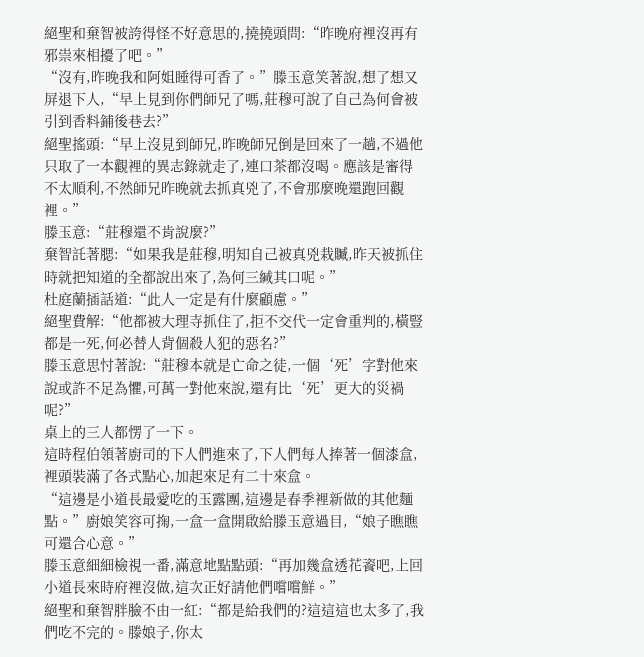絕聖和棄智被誇得怪不好意思的,撓撓頭問:“昨晚府裡沒再有邪祟來相擾了吧。”
“沒有,昨晚我和阿姐睡得可香了。”滕玉意笑著說,想了想又屏退下人,“早上見到你們師兄了嗎,莊穆可說了自己為何會被引到香料鋪後巷去?”
絕聖搖頭:“早上沒見到師兄,昨晚師兄倒是回來了一趟,不過他只取了一本觀裡的異志錄就走了,連口茶都沒喝。應該是審得不太順利,不然師兄昨晚就去抓真兇了,不會那麼晚還跑回觀裡。”
滕玉意:“莊穆還不肯說麼?”
棄智託著腮:“如果我是莊穆,明知自己被真兇栽贓,昨天被抓住時就把知道的全都說出來了,為何三緘其口呢。”
杜庭蘭插話道:“此人一定是有什麼顧慮。”
絕聖費解:“他都被大理寺抓住了,拒不交代一定會重判的,橫豎都是一死,何必替人背個殺人犯的惡名?”
滕玉意思忖著說:“莊穆本就是亡命之徒,一個‘死’字對他來說或許不足為懼,可萬一對他來說,還有比‘死’更大的災禍呢?”
桌上的三人都愣了一下。
這時程伯領著廚司的下人們進來了,下人們每人捧著一個漆盒,裡頭裝滿了各式點心,加起來足有二十來盒。
“這邊是小道長最愛吃的玉露團,這邊是春季裡新做的其他麵點。”廚娘笑容可掬,一盒一盒開啟給滕玉意過目,“娘子瞧瞧可還合心意。”
滕玉意細細檢視一番,滿意地點點頭:“再加幾盒透花餈吧,上回小道長來時府裡沒做,這次正好請他們嚐嚐鮮。”
絕聖和棄智胖臉不由一紅:“都是給我們的?這這這也太多了,我們吃不完的。滕娘子,你太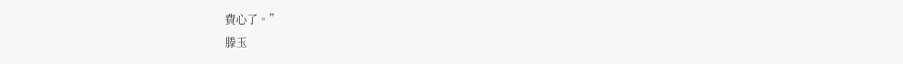費心了。”
滕玉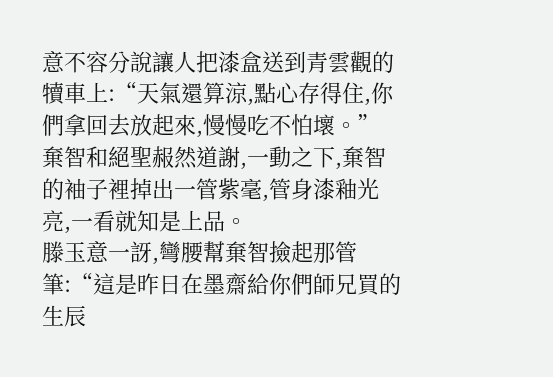意不容分說讓人把漆盒送到青雲觀的犢車上:“天氣還算涼,點心存得住,你們拿回去放起來,慢慢吃不怕壞。”
棄智和絕聖赧然道謝,一動之下,棄智的袖子裡掉出一管紫毫,管身漆釉光亮,一看就知是上品。
滕玉意一訝,彎腰幫棄智撿起那管筆:“這是昨日在墨齋給你們師兄買的生辰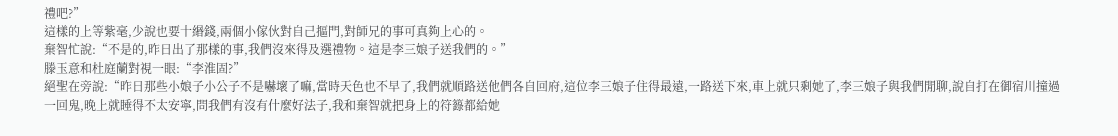禮吧?”
這樣的上等紫毫,少說也要十緡錢,兩個小傢伙對自己摳門,對師兄的事可真夠上心的。
棄智忙說:“不是的,昨日出了那樣的事,我們沒來得及選禮物。這是李三娘子送我們的。”
滕玉意和杜庭蘭對視一眼:“李淮固?”
絕聖在旁說:“昨日那些小娘子小公子不是嚇壞了嘛,當時天色也不早了,我們就順路送他們各自回府,這位李三娘子住得最遠,一路送下來,車上就只剩她了,李三娘子與我們閒聊,說自打在御宿川撞過一回鬼,晚上就睡得不太安寧,問我們有沒有什麼好法子,我和棄智就把身上的符籙都給她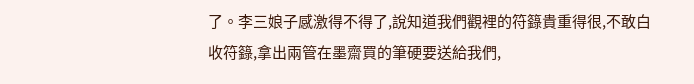了。李三娘子感激得不得了,說知道我們觀裡的符籙貴重得很,不敢白收符籙,拿出兩管在墨齋買的筆硬要送給我們,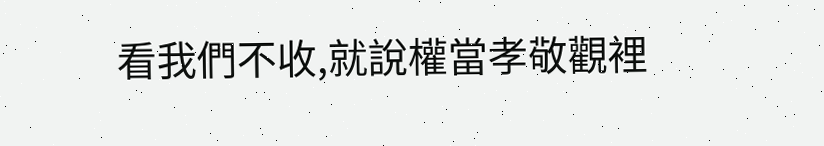看我們不收,就說權當孝敬觀裡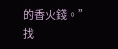的香火錢。”
找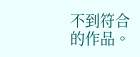不到符合的作品。